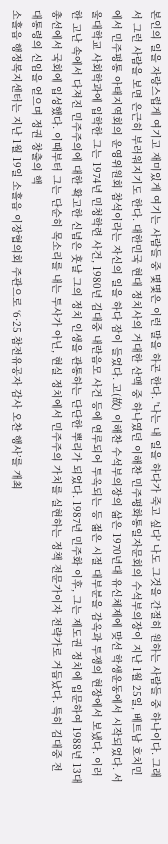본인의 일을 자랑스럽게 여기고 재미있게 여기는 사람들 중 몇몇은 이런 말을 하곤 한다. '나는 내 일을 하다가 죽고 싶다' 나도 그것을 간절히 원하는 사람들 중 하나이다. 그래서 그런 사람을 보면 은근히 부러워지기도 한다. 대한민국 현대 정치사의 거대한 산맥 중 하나였던 이해찬 민주평화통일자문회의 수석부의장이 지난 1월 25일, 베트남 호치민에서 민주평통 아태지역회의 운영위원회 참석이라는 자신의 일을 하다 잠이 들었다. 고(故) 이해찬 수석부의장의 삶은 1970년대 유신체제에 맞선 학생운동에서 시작되었다. 서울대학교 사회학과에 입학한 그는 1974년 민청학련 사건, 1980년 김대중 내란음모 사건 등에 연루되어 투옥되는 등 젊은 시절 대부분을 감옥과 투쟁의 현장에서 보냈다. 이러한 고난 속에서 다져진 민주주의에 대한 확고한 신념은 훗날 그의 정치 인생을 관통하는 단단한 뿌리가 되었다. 1987년 민주화 이후, 그는 제도권 정치에 입문하여 1988년 13대 총선에서 국회에 입성했다. 이때부터 그는 단순히 목소리를 내는 투사가 아닌, 현실 정치에서 민주주의 가치를 실현하는 정책 전문가이자 전략가로 거듭났다. 특히 김대중 전 대통령의 신임을 얻으며 정권 창출의 핵
소흘읍 행정복지센터는 지난 1월 19일 소흘읍 이장협의회 주관으로 ‘6·25 참전유공자 감사 오찬 행사’를 개최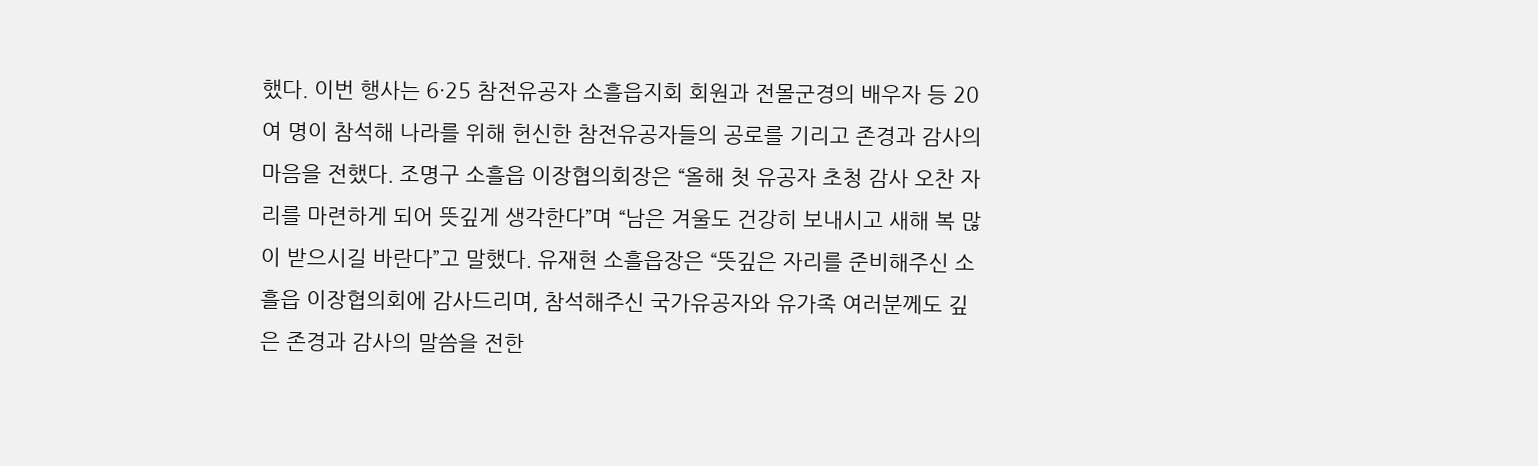했다. 이번 행사는 6·25 참전유공자 소흘읍지회 회원과 전몰군경의 배우자 등 20여 명이 참석해 나라를 위해 헌신한 참전유공자들의 공로를 기리고 존경과 감사의 마음을 전했다. 조명구 소흘읍 이장협의회장은 “올해 첫 유공자 초청 감사 오찬 자리를 마련하게 되어 뜻깊게 생각한다”며 “남은 겨울도 건강히 보내시고 새해 복 많이 받으시길 바란다”고 말했다. 유재현 소흘읍장은 “뜻깊은 자리를 준비해주신 소흘읍 이장협의회에 감사드리며, 참석해주신 국가유공자와 유가족 여러분께도 깊은 존경과 감사의 말씀을 전한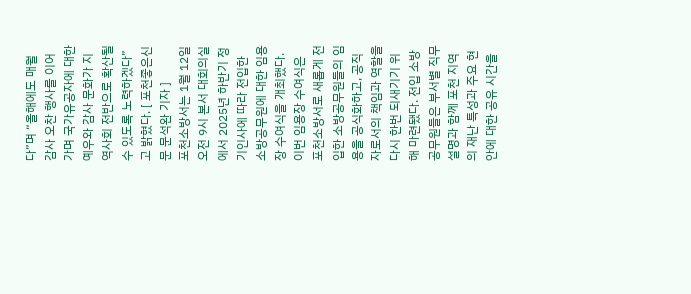다”며 “올해에도 매월 감사 오찬 행사를 이어가며 국가유공자에 대한 예우와 감사 문화가 지역사회 전반으로 확산될 수 있도록 노력하겠다”고 밝혔다. [ 포천좋은신문 문석완 기자 ]
포천소방서는 1월 12일 오전 9시 본서 대회의실에서 2025년 하반기 정기인사에 따라 전입한 소방공무원에 대한 임용장 수여식을 개최했다. 이번 임용장 수여식은 포천소방서로 새롭게 전입한 소방공무원들의 임용을 공식화하고, 공직자로서의 책임과 역할을 다시 한번 되새기기 위해 마련됐다. 전입 소방공무원들은 부서별 직무 설명과 함께 포천 지역의 재난 특성과 주요 현안에 대한 공유 시간을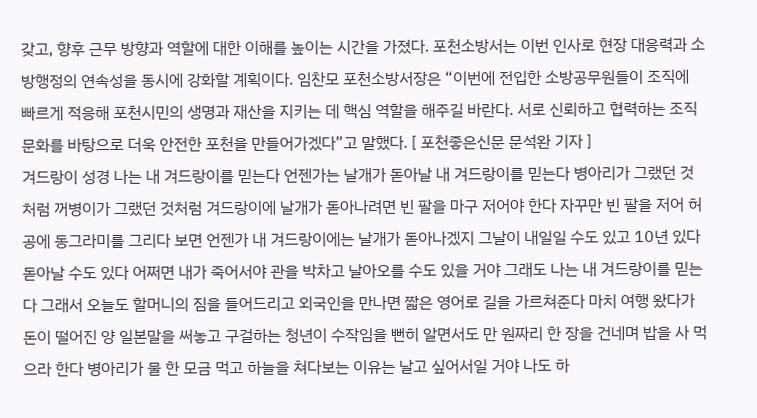갖고, 향후 근무 방향과 역할에 대한 이해를 높이는 시간을 가졌다. 포천소방서는 이번 인사로 현장 대응력과 소방행정의 연속성을 동시에 강화할 계획이다. 임찬모 포천소방서장은 “이번에 전입한 소방공무원들이 조직에 빠르게 적응해 포천시민의 생명과 재산을 지키는 데 핵심 역할을 해주길 바란다. 서로 신뢰하고 협력하는 조직 문화를 바탕으로 더욱 안전한 포천을 만들어가겠다”고 말했다. [ 포천좋은신문 문석완 기자 ]
겨드랑이 성경 나는 내 겨드랑이를 믿는다 언젠가는 날개가 돋아날 내 겨드랑이를 믿는다 병아리가 그랬던 것처럼 꺼병이가 그랬던 것처럼 겨드랑이에 날개가 돋아나려면 빈 팔을 마구 저어야 한다 자꾸만 빈 팔을 저어 허공에 동그라미를 그리다 보면 언젠가 내 겨드랑이에는 날개가 돋아나겠지 그날이 내일일 수도 있고 10년 있다 돋아날 수도 있다 어쩌면 내가 죽어서야 관을 박차고 날아오를 수도 있을 거야 그래도 나는 내 겨드랑이를 믿는다 그래서 오늘도 할머니의 짐을 들어드리고 외국인을 만나면 짧은 영어로 길을 가르쳐준다 마치 여행 왔다가 돈이 떨어진 양 일본말을 써놓고 구걸하는 청년이 수작임을 뻔히 알면서도 만 원짜리 한 장을 건네며 밥을 사 먹으라 한다 병아리가 물 한 모금 먹고 하늘을 쳐다보는 이유는 날고 싶어서일 거야 나도 하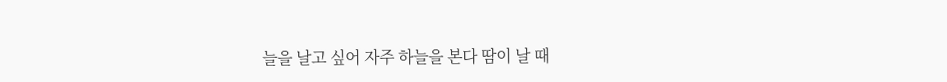늘을 날고 싶어 자주 하늘을 본다 땀이 날 때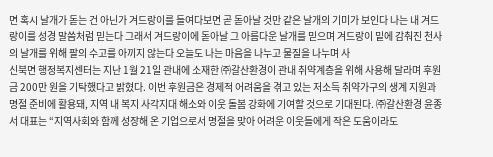면 혹시 날개가 돋는 건 아닌가 겨드랑이를 들여다보면 곧 돋아날 것만 같은 날개의 기미가 보인다 나는 내 겨드랑이를 성경 말씀처럼 믿는다 그래서 겨드랑이에 돋아날 그 아름다운 날개를 믿으며 겨드랑이 밑에 감춰진 천사의 날개를 위해 팔의 수고를 아끼지 않는다 오늘도 나는 마음을 나누고 물질을 나누며 사
신북면 행정복지센터는 지난 1월 21일 관내에 소재한 ㈜갈산환경이 관내 취약계층을 위해 사용해 달라며 후원금 200만 원을 기탁했다고 밝혔다. 이번 후원금은 경제적 어려움을 겪고 있는 저소득 취약가구의 생계 지원과 명절 준비에 활용돼, 지역 내 복지 사각지대 해소와 이웃 돌봄 강화에 기여할 것으로 기대된다. ㈜갈산환경 윤종서 대표는 “지역사회와 함께 성장해 온 기업으로서 명절을 맞아 어려운 이웃들에게 작은 도움이라도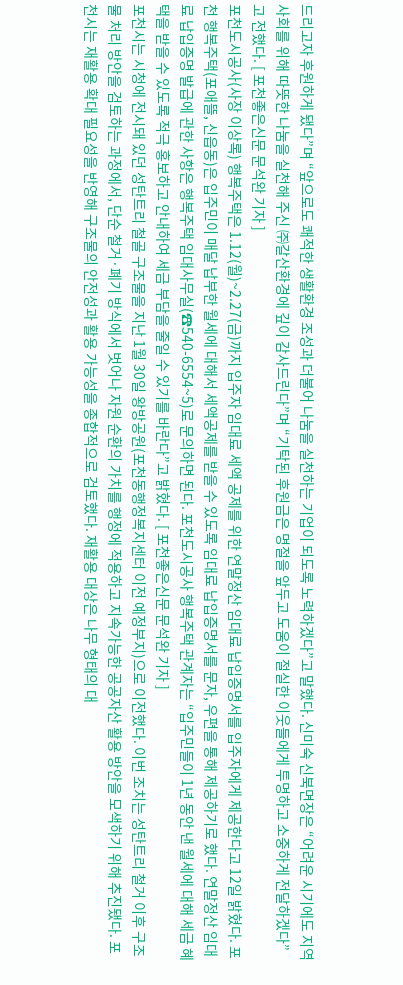드리고자 후원하게 됐다”며 “앞으로도 쾌적한 생활환경 조성과 더불어 나눔을 실천하는 기업이 되도록 노력하겠다”고 말했다. 신미숙 신북면장은 “어려운 시기에도 지역사회를 위해 따뜻한 나눔을 실천해 주신 ㈜갈산환경에 깊이 감사드린다”며 “기탁된 후원금은 명절을 앞두고 도움이 절실한 이웃들에게 투명하고 소중하게 전달하겠다”고 전했다. [ 포천좋은신문 문석완 기자 ]
포천도시공사(사장 이상록) 행복주택은 1.12(월)~2.27(금)까지 입주자 임대료 세액 공제를 위한 연말정산 임대료 납입증명서를 입주자에게 제공한다고 12일 밝혔다. 포천 행복주택(포애뜰, 신읍동)은 입주민이 매달 납부한 월세에 대해서 세액공제를 받을 수 있도록 임대료 납입증명서를 문자, 우편을 통해 제공하기로 했다. 연말정산 임대료 납입증명 발급에 관한 사항은 행복주택 임대사무실(☎540-6554~5)로 문의하면 된다. 포천도시공사 행복주택 관계자는 “입주민들이 1년 동안 낸 월세에 대해 세금 혜택을 받을 수 있도록 적극 홍보하고 안내하여 세금 부담을 줄일 수 있기를 바란다”고 밝혔다. [ 포천좋은신문 문석완 기자 ]
포천시는 시청에 전시돼 있던 성탄트리 철골 구조물을 지난 1월 30일 왕방공원(포천동행정복지센터 이전 예정부지)으로 이전했다. 이번 조치는 성탄트리 철거 이후 구조물 처리 방안을 검토하는 과정에서, 단순 철거·폐기 방식에서 벗어나 자원 순환의 가치를 행정에 적용하고 지속가능한 공공자산 활용 방안을 모색하기 위해 추진됐다. 포천시는 재활용 확대 필요성을 반영해 구조물의 안전성과 활용 가능성을 종합적으로 검토했다. 재활용 대상은 나무 형태의 대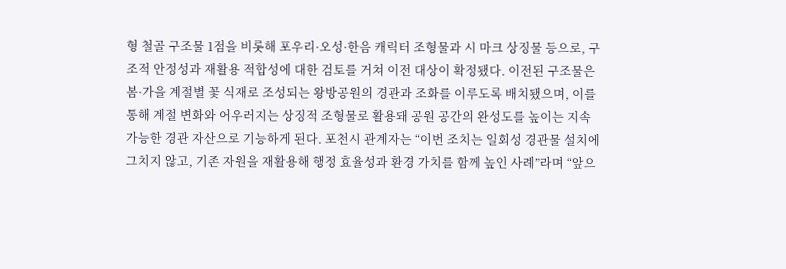형 철골 구조물 1점을 비롯해 포우리·오성·한음 캐릭터 조형물과 시 마크 상징물 등으로, 구조적 안정성과 재활용 적합성에 대한 검토를 거쳐 이전 대상이 확정됐다. 이전된 구조물은 봄·가을 계절별 꽃 식재로 조성되는 왕방공원의 경관과 조화를 이루도록 배치됐으며, 이를 통해 계절 변화와 어우러지는 상징적 조형물로 활용돼 공원 공간의 완성도를 높이는 지속 가능한 경관 자산으로 기능하게 된다. 포천시 관계자는 “이번 조치는 일회성 경관물 설치에 그치지 않고, 기존 자원을 재활용해 행정 효율성과 환경 가치를 함께 높인 사례”라며 “앞으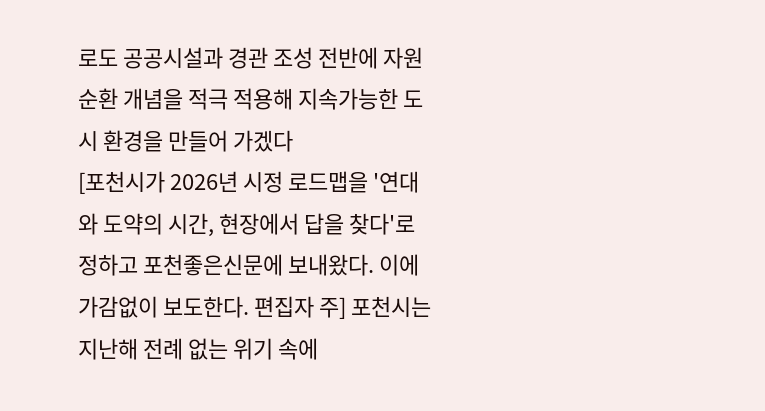로도 공공시설과 경관 조성 전반에 자원순환 개념을 적극 적용해 지속가능한 도시 환경을 만들어 가겠다
[포천시가 2026년 시정 로드맵을 '연대와 도약의 시간, 현장에서 답을 찾다'로 정하고 포천좋은신문에 보내왔다. 이에 가감없이 보도한다. 편집자 주] 포천시는 지난해 전례 없는 위기 속에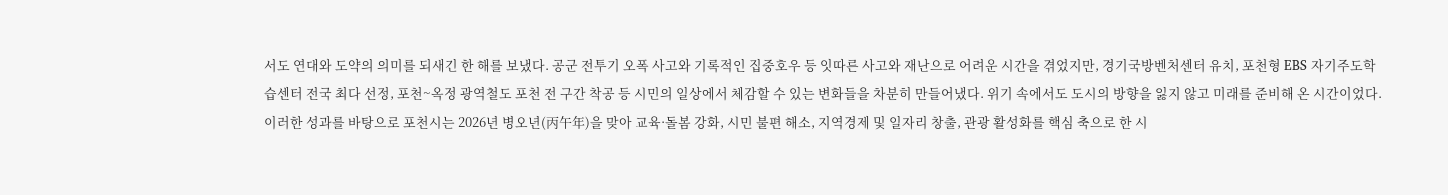서도 연대와 도약의 의미를 되새긴 한 해를 보냈다. 공군 전투기 오폭 사고와 기록적인 집중호우 등 잇따른 사고와 재난으로 어려운 시간을 겪었지만, 경기국방벤처센터 유치, 포천형 EBS 자기주도학습센터 전국 최다 선정, 포천~옥정 광역철도 포천 전 구간 착공 등 시민의 일상에서 체감할 수 있는 변화들을 차분히 만들어냈다. 위기 속에서도 도시의 방향을 잃지 않고 미래를 준비해 온 시간이었다. 이러한 성과를 바탕으로 포천시는 2026년 병오년(丙午年)을 맞아 교육·돌봄 강화, 시민 불편 해소, 지역경제 및 일자리 창출, 관광 활성화를 핵심 축으로 한 시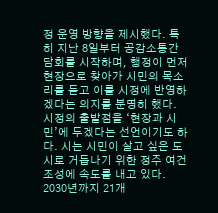정 운영 방향을 제시했다. 특히 지난 8일부터 공감소통간담회를 시작하며, 행정이 먼저 현장으로 찾아가 시민의 목소리를 듣고 이를 시정에 반영하겠다는 의지를 분명히 했다. 시정의 출발점을 ‘현장과 시민’에 두겠다는 선언이기도 하다. 시는 시민이 살고 싶은 도시로 거듭나기 위한 정주 여건 조성에 속도를 내고 있다. 2030년까지 21개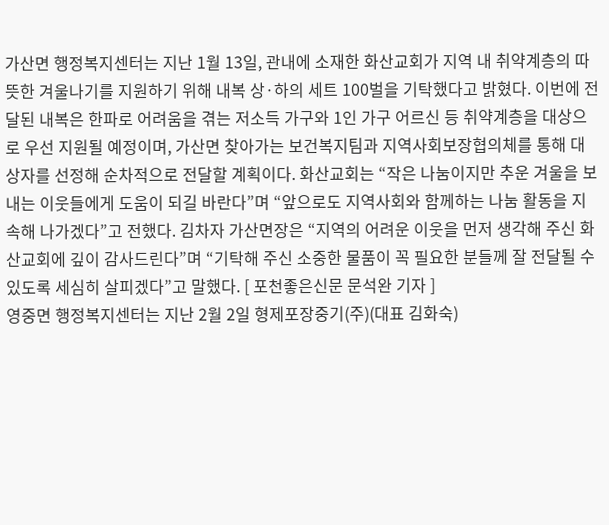가산면 행정복지센터는 지난 1월 13일, 관내에 소재한 화산교회가 지역 내 취약계층의 따뜻한 겨울나기를 지원하기 위해 내복 상·하의 세트 100벌을 기탁했다고 밝혔다. 이번에 전달된 내복은 한파로 어려움을 겪는 저소득 가구와 1인 가구 어르신 등 취약계층을 대상으로 우선 지원될 예정이며, 가산면 찾아가는 보건복지팀과 지역사회보장협의체를 통해 대상자를 선정해 순차적으로 전달할 계획이다. 화산교회는 “작은 나눔이지만 추운 겨울을 보내는 이웃들에게 도움이 되길 바란다”며 “앞으로도 지역사회와 함께하는 나눔 활동을 지속해 나가겠다”고 전했다. 김차자 가산면장은 “지역의 어려운 이웃을 먼저 생각해 주신 화산교회에 깊이 감사드린다”며 “기탁해 주신 소중한 물품이 꼭 필요한 분들께 잘 전달될 수 있도록 세심히 살피겠다”고 말했다. [ 포천좋은신문 문석완 기자 ]
영중면 행정복지센터는 지난 2월 2일 형제포장중기(주)(대표 김화숙)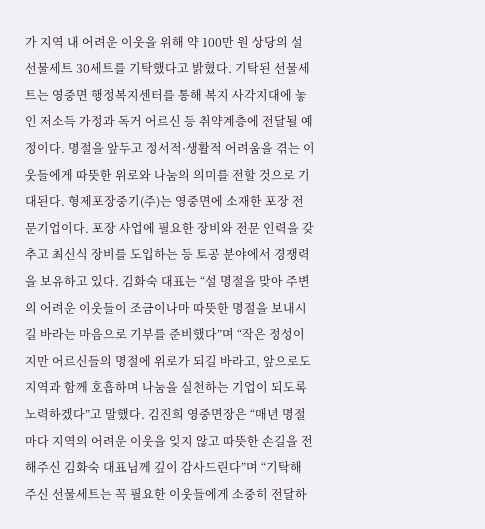가 지역 내 어려운 이웃을 위해 약 100만 원 상당의 설 선물세트 30세트를 기탁했다고 밝혔다. 기탁된 선물세트는 영중면 행정복지센터를 통해 복지 사각지대에 놓인 저소득 가정과 독거 어르신 등 취약계층에 전달될 예정이다. 명절을 앞두고 정서적·생활적 어려움을 겪는 이웃들에게 따뜻한 위로와 나눔의 의미를 전할 것으로 기대된다. 형제포장중기(주)는 영중면에 소재한 포장 전문기업이다. 포장 사업에 필요한 장비와 전문 인력을 갖추고 최신식 장비를 도입하는 등 토공 분야에서 경쟁력을 보유하고 있다. 김화숙 대표는 “설 명절을 맞아 주변의 어려운 이웃들이 조금이나마 따뜻한 명절을 보내시길 바라는 마음으로 기부를 준비했다”며 “작은 정성이지만 어르신들의 명절에 위로가 되길 바라고, 앞으로도 지역과 함께 호흡하며 나눔을 실천하는 기업이 되도록 노력하겠다”고 말했다. 김진희 영중면장은 “매년 명절마다 지역의 어려운 이웃을 잊지 않고 따뜻한 손길을 전해주신 김화숙 대표님께 깊이 감사드린다”며 “기탁해 주신 선물세트는 꼭 필요한 이웃들에게 소중히 전달하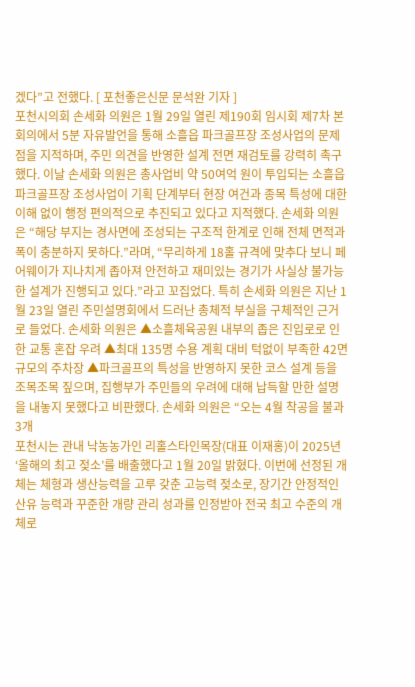겠다”고 전했다. [ 포천좋은신문 문석완 기자 ]
포천시의회 손세화 의원은 1월 29일 열린 제190회 임시회 제7차 본회의에서 5분 자유발언을 통해 소흘읍 파크골프장 조성사업의 문제점을 지적하며, 주민 의견을 반영한 설계 전면 재검토를 강력히 촉구했다. 이날 손세화 의원은 총사업비 약 50여억 원이 투입되는 소흘읍 파크골프장 조성사업이 기획 단계부터 현장 여건과 종목 특성에 대한 이해 없이 행정 편의적으로 추진되고 있다고 지적했다. 손세화 의원은 “해당 부지는 경사면에 조성되는 구조적 한계로 인해 전체 면적과 폭이 충분하지 못하다.”라며, “무리하게 18홀 규격에 맞추다 보니 페어웨이가 지나치게 좁아져 안전하고 재미있는 경기가 사실상 불가능한 설계가 진행되고 있다.”라고 꼬집었다. 특히 손세화 의원은 지난 1월 23일 열린 주민설명회에서 드러난 총체적 부실을 구체적인 근거로 들었다. 손세화 의원은 ▲소흘체육공원 내부의 좁은 진입로로 인한 교통 혼잡 우려 ▲최대 135명 수용 계획 대비 턱없이 부족한 42면 규모의 주차장 ▲파크골프의 특성을 반영하지 못한 코스 설계 등을 조목조목 짚으며, 집행부가 주민들의 우려에 대해 납득할 만한 설명을 내놓지 못했다고 비판했다. 손세화 의원은 “오는 4월 착공을 불과 3개
포천시는 관내 낙농농가인 리홀스타인목장(대표 이재홍)이 2025년 ‘올해의 최고 젖소’를 배출했다고 1월 20일 밝혔다. 이번에 선정된 개체는 체형과 생산능력을 고루 갖춘 고능력 젖소로, 장기간 안정적인 산유 능력과 꾸준한 개량 관리 성과를 인정받아 전국 최고 수준의 개체로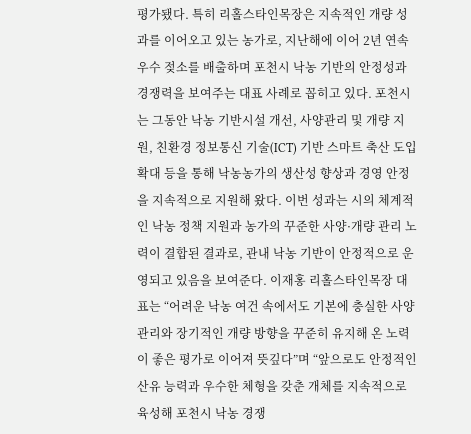평가됐다. 특히 리홀스타인목장은 지속적인 개량 성과를 이어오고 있는 농가로, 지난해에 이어 2년 연속 우수 젖소를 배출하며 포천시 낙농 기반의 안정성과 경쟁력을 보여주는 대표 사례로 꼽히고 있다. 포천시는 그동안 낙농 기반시설 개선, 사양관리 및 개량 지원, 친환경 정보통신 기술(ICT) 기반 스마트 축산 도입 확대 등을 통해 낙농농가의 생산성 향상과 경영 안정을 지속적으로 지원해 왔다. 이번 성과는 시의 체계적인 낙농 정책 지원과 농가의 꾸준한 사양·개량 관리 노력이 결합된 결과로, 관내 낙농 기반이 안정적으로 운영되고 있음을 보여준다. 이재홍 리홀스타인목장 대표는 “어려운 낙농 여건 속에서도 기본에 충실한 사양관리와 장기적인 개량 방향을 꾸준히 유지해 온 노력이 좋은 평가로 이어져 뜻깊다”며 “앞으로도 안정적인 산유 능력과 우수한 체형을 갖춘 개체를 지속적으로 육성해 포천시 낙농 경쟁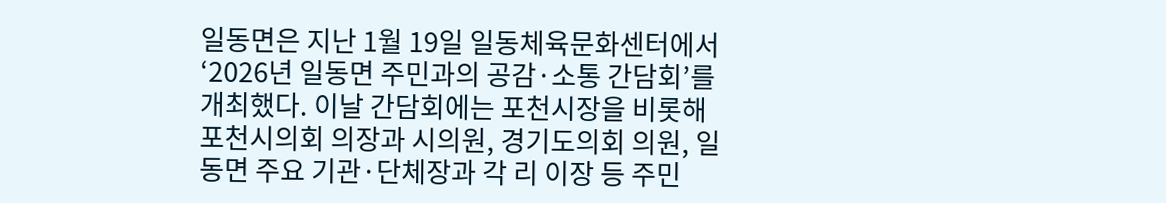일동면은 지난 1월 19일 일동체육문화센터에서 ‘2026년 일동면 주민과의 공감·소통 간담회’를 개최했다. 이날 간담회에는 포천시장을 비롯해 포천시의회 의장과 시의원, 경기도의회 의원, 일동면 주요 기관·단체장과 각 리 이장 등 주민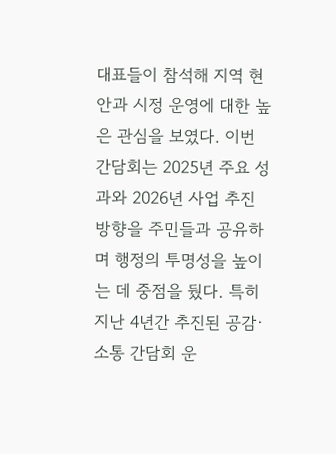대표들이 참석해 지역 현안과 시정 운영에 대한 높은 관심을 보였다. 이번 간담회는 2025년 주요 성과와 2026년 사업 추진 방향을 주민들과 공유하며 행정의 투명성을 높이는 데 중점을 뒀다. 특히 지난 4년간 추진된 공감·소통 간담회 운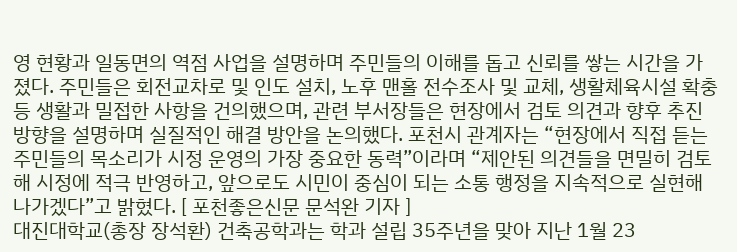영 현황과 일동면의 역점 사업을 설명하며 주민들의 이해를 돕고 신뢰를 쌓는 시간을 가졌다. 주민들은 회전교차로 및 인도 설치, 노후 맨홀 전수조사 및 교체, 생활체육시설 확충 등 생활과 밀접한 사항을 건의했으며, 관련 부서장들은 현장에서 검토 의견과 향후 추진 방향을 설명하며 실질적인 해결 방안을 논의했다. 포천시 관계자는 “현장에서 직접 듣는 주민들의 목소리가 시정 운영의 가장 중요한 동력”이라며 “제안된 의견들을 면밀히 검토해 시정에 적극 반영하고, 앞으로도 시민이 중심이 되는 소통 행정을 지속적으로 실현해 나가겠다”고 밝혔다. [ 포천좋은신문 문석완 기자 ]
대진대학교(총장 장석환) 건축공학과는 학과 설립 35주년을 맞아 지난 1월 23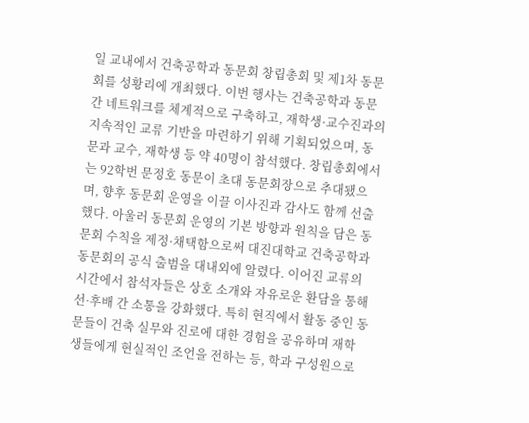일 교내에서 건축공학과 동문회 창립총회 및 제1차 동문회를 성황리에 개최했다. 이번 행사는 건축공학과 동문 간 네트워크를 체계적으로 구축하고, 재학생·교수진과의 지속적인 교류 기반을 마련하기 위해 기획되었으며, 동문과 교수, 재학생 등 약 40명이 참석했다. 창립총회에서는 92학번 문정호 동문이 초대 동문회장으로 추대됐으며, 향후 동문회 운영을 이끌 이사진과 감사도 함께 선출했다. 아울러 동문회 운영의 기본 방향과 원칙을 담은 동문회 수칙을 제정·채택함으로써 대진대학교 건축공학과 동문회의 공식 출범을 대내외에 알렸다. 이어진 교류의 시간에서 참석자들은 상호 소개와 자유로운 환담을 통해 선·후배 간 소통을 강화했다. 특히 현직에서 활동 중인 동문들이 건축 실무와 진로에 대한 경험을 공유하며 재학생들에게 현실적인 조언을 전하는 등, 학과 구성원으로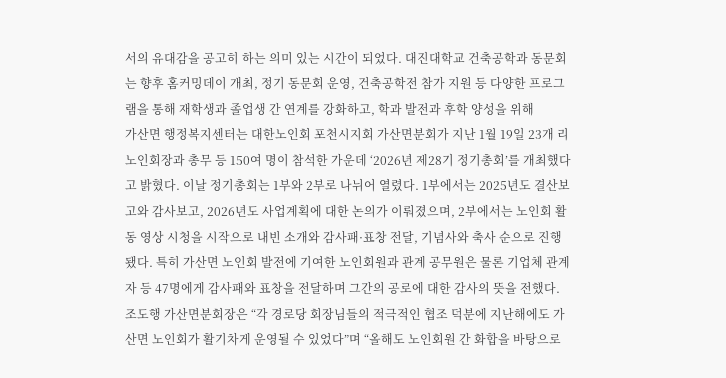서의 유대감을 공고히 하는 의미 있는 시간이 되었다. 대진대학교 건축공학과 동문회는 향후 홈커밍데이 개최, 정기 동문회 운영, 건축공학전 참가 지원 등 다양한 프로그램을 통해 재학생과 졸업생 간 연계를 강화하고, 학과 발전과 후학 양성을 위해
가산면 행정복지센터는 대한노인회 포천시지회 가산면분회가 지난 1월 19일 23개 리 노인회장과 총무 등 150여 명이 참석한 가운데 ‘2026년 제28기 정기총회’를 개최했다고 밝혔다. 이날 정기총회는 1부와 2부로 나뉘어 열렸다. 1부에서는 2025년도 결산보고와 감사보고, 2026년도 사업계획에 대한 논의가 이뤄졌으며, 2부에서는 노인회 활동 영상 시청을 시작으로 내빈 소개와 감사패·표창 전달, 기념사와 축사 순으로 진행됐다. 특히 가산면 노인회 발전에 기여한 노인회원과 관계 공무원은 물론 기업체 관계자 등 47명에게 감사패와 표창을 전달하며 그간의 공로에 대한 감사의 뜻을 전했다. 조도행 가산면분회장은 “각 경로당 회장님들의 적극적인 협조 덕분에 지난해에도 가산면 노인회가 활기차게 운영될 수 있었다”며 “올해도 노인회원 간 화합을 바탕으로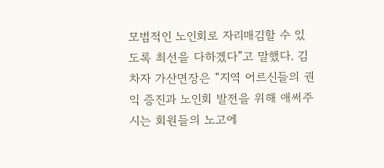모범적인 노인회로 자리매김할 수 있도록 최선을 다하겠다”고 말했다. 김차자 가산면장은 “지역 어르신들의 권익 증진과 노인회 발전을 위해 애써주시는 회원들의 노고에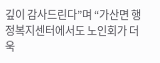깊이 감사드린다”며 “가산면 행정복지센터에서도 노인회가 더욱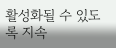활성화될 수 있도록 지속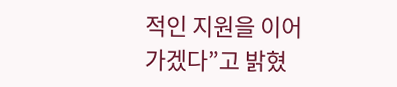적인 지원을 이어가겠다”고 밝혔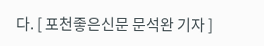다. [ 포천좋은신문 문석완 기자 ]